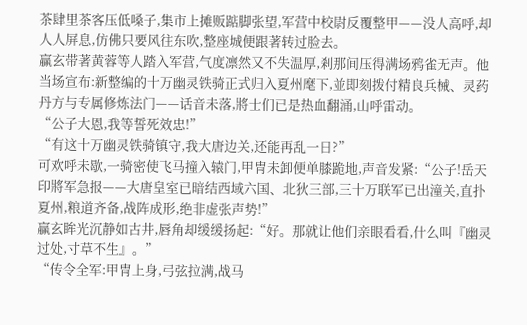茶肆里茶客压低嗓子,集市上摊贩踮脚张望,军营中校尉反覆整甲——没人高呼,却人人屏息,仿佛只要风往东吹,整座城便跟著转过脸去。
贏玄带著黄蓉等人踏入军营,气度凛然又不失温厚,剎那间压得满场鸦雀无声。他当场宣布:新整编的十万幽灵铁骑正式归入夏州麾下,並即刻拨付精良兵械、灵药丹方与专属修炼法门——话音未落,將士们已是热血翻涌,山呼雷动。
“公子大恩,我等誓死效忠!”
“有这十万幽灵铁骑镇守,我大唐边关,还能再乱一日?”
可欢呼未歇,一骑密使飞马撞入辕门,甲冑未卸便单膝跪地,声音发紧:“公子!岳天印將军急报——大唐皇室已暗结西域六国、北狄三部,三十万联军已出潼关,直扑夏州,粮道齐备,战阵成形,绝非虚张声势!”
贏玄眸光沉静如古井,唇角却缓缓扬起:“好。那就让他们亲眼看看,什么叫『幽灵过处,寸草不生』。”
“传令全军:甲冑上身,弓弦拉满,战马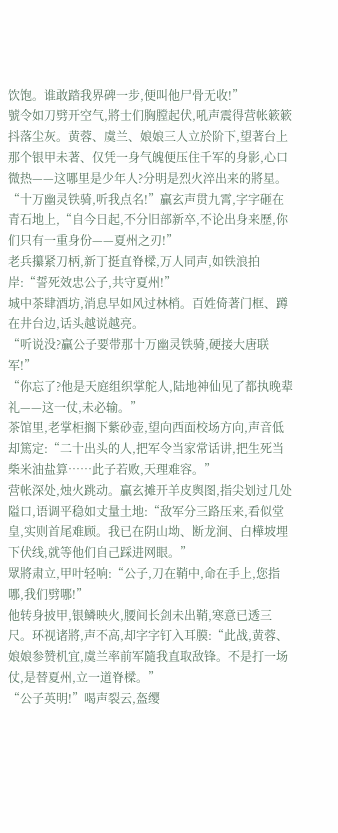饮饱。谁敢踏我界碑一步,便叫他尸骨无收!”
號令如刀劈开空气,將士们胸膛起伏,吼声震得营帐簌簌抖落尘灰。黄蓉、虞兰、娘娘三人立於阶下,望著台上那个银甲未著、仅凭一身气魄便压住千军的身影,心口微热——这哪里是少年人?分明是烈火淬出来的將星。
“十万幽灵铁骑,听我点名!”贏玄声贯九霄,字字砸在青石地上,“自今日起,不分旧部新卒,不论出身来歷,你们只有一重身份——夏州之刃!”
老兵攥紧刀柄,新丁挺直脊樑,万人同声,如铁浪拍岸:“誓死效忠公子,共守夏州!”
城中茶肆酒坊,消息早如风过林梢。百姓倚著门框、蹲在井台边,话头越说越亮。
“听说没?贏公子要带那十万幽灵铁骑,硬接大唐联军!”
“你忘了?他是天庭组织掌舵人,陆地神仙见了都执晚辈礼——这一仗,未必输。”
茶馆里,老掌柜搁下紫砂壶,望向西面校场方向,声音低却篤定:“二十出头的人,把军令当家常话讲,把生死当柴米油盐算……此子若败,天理难容。”
营帐深处,烛火跳动。贏玄摊开羊皮舆图,指尖划过几处隘口,语调平稳如丈量土地:“敌军分三路压来,看似堂皇,实则首尾难顾。我已在阴山坳、断龙涧、白樺坡埋下伏线,就等他们自己踩进网眼。”
眾將肃立,甲叶轻响:“公子,刀在鞘中,命在手上,您指哪,我们劈哪!”
他转身披甲,银鳞映火,腰间长剑未出鞘,寒意已透三尺。环视诸將,声不高,却字字钉入耳膜:“此战,黄蓉、娘娘参赞机宜,虞兰率前军隨我直取敌锋。不是打一场仗,是替夏州,立一道脊樑。”
“公子英明!”喝声裂云,盔缨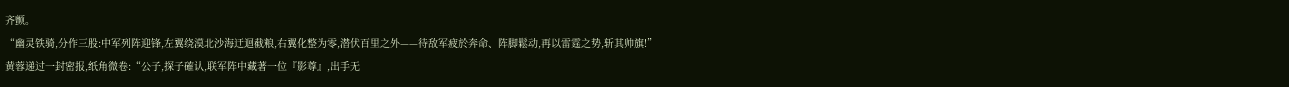齐颤。
“幽灵铁骑,分作三股:中军列阵迎锋,左翼绕漠北沙海迂迴截粮,右翼化整为零,潜伏百里之外——待敌军疲於奔命、阵脚鬆动,再以雷霆之势,斩其帅旗!”
黄蓉递过一封密报,纸角微卷:“公子,探子確认,联军阵中藏著一位『影尊』,出手无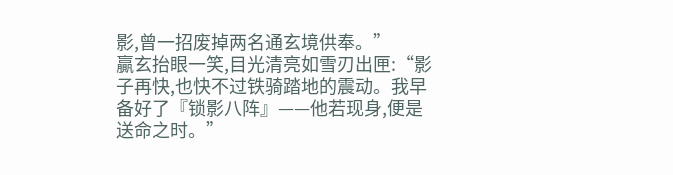影,曾一招废掉两名通玄境供奉。”
贏玄抬眼一笑,目光清亮如雪刃出匣:“影子再快,也快不过铁骑踏地的震动。我早备好了『锁影八阵』——他若现身,便是送命之时。”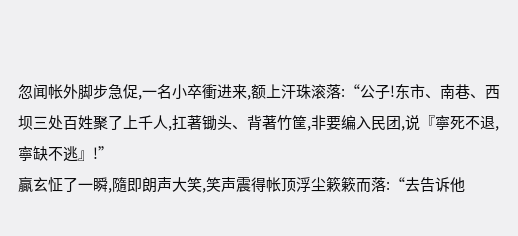忽闻帐外脚步急促,一名小卒衝进来,额上汗珠滚落:“公子!东市、南巷、西坝三处百姓聚了上千人,扛著锄头、背著竹筐,非要编入民团,说『寧死不退,寧缺不逃』!”
贏玄怔了一瞬,隨即朗声大笑,笑声震得帐顶浮尘簌簌而落:“去告诉他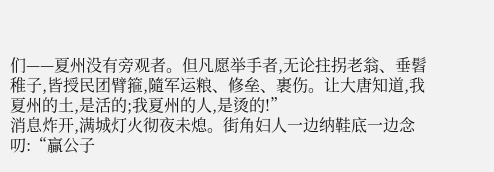们——夏州没有旁观者。但凡愿举手者,无论拄拐老翁、垂髫稚子,皆授民团臂箍,隨军运粮、修垒、裹伤。让大唐知道,我夏州的土,是活的;我夏州的人,是烫的!”
消息炸开,满城灯火彻夜未熄。街角妇人一边纳鞋底一边念叨:“贏公子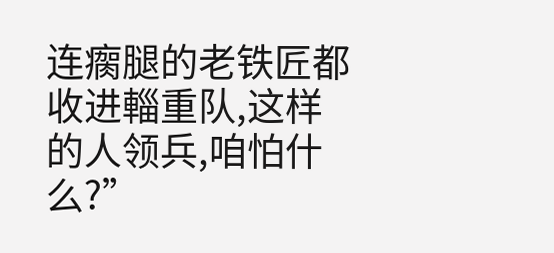连瘸腿的老铁匠都收进輜重队,这样的人领兵,咱怕什么?”